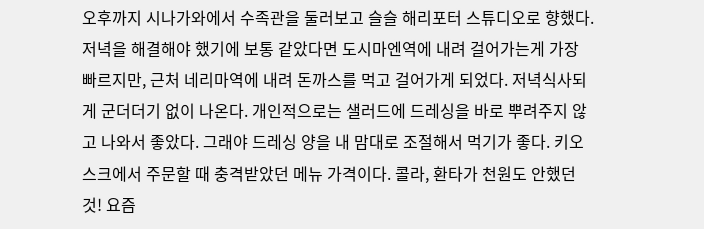오후까지 시나가와에서 수족관을 둘러보고 슬슬 해리포터 스튜디오로 향했다. 저녁을 해결해야 했기에 보통 같았다면 도시마엔역에 내려 걸어가는게 가장 빠르지만, 근처 네리마역에 내려 돈까스를 먹고 걸어가게 되었다. 저녁식사되게 군더더기 없이 나온다. 개인적으로는 샐러드에 드레싱을 바로 뿌려주지 않고 나와서 좋았다. 그래야 드레싱 양을 내 맘대로 조절해서 먹기가 좋다. 키오스크에서 주문할 때 충격받았던 메뉴 가격이다. 콜라, 환타가 천원도 안했던 것! 요즘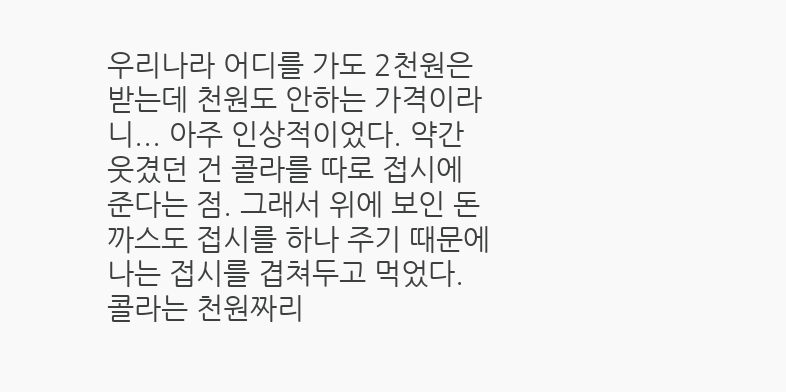우리나라 어디를 가도 2천원은 받는데 천원도 안하는 가격이라니... 아주 인상적이었다. 약간 웃겼던 건 콜라를 따로 접시에 준다는 점. 그래서 위에 보인 돈까스도 접시를 하나 주기 때문에 나는 접시를 겹쳐두고 먹었다. 콜라는 천원짜리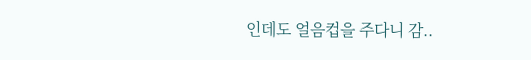인데도 얼음컵을 주다니 감..